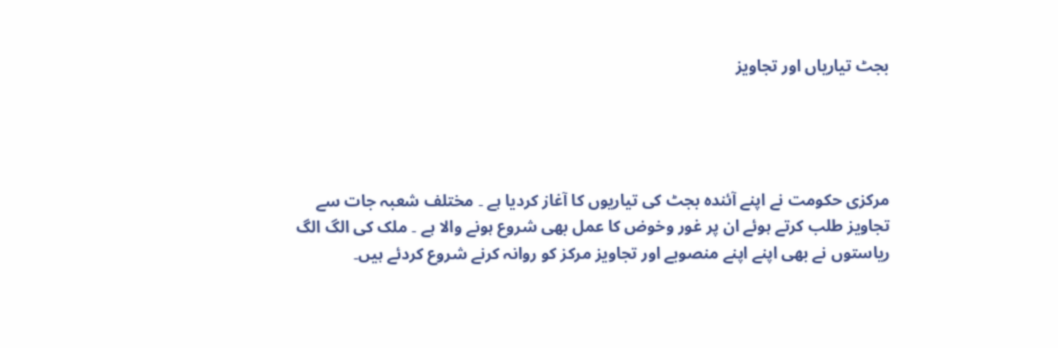بجٹ تیاریاں اور تجاویز




مرکزی حکومت نے اپنے آئندہ بجٹ کی تیاریوں کا آغاز کردیا ہے ۔ مختلف شعبہ جات سے تجاویز طلب کرتے ہوئے ان پر غور وخوض کا عمل بھی شروع ہونے والا ہے ۔ ملک کی الگ الگ ریاستوں نے بھی اپنے اپنے منصوبے اور تجاویز مرکز کو روانہ کرنے شروع کردئے ہیں۔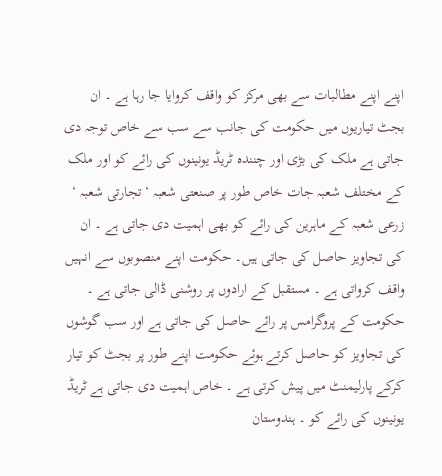اپنے اپنے مطالبات سے بھی مرکز کو واقف کروایا جا رہا ہے ۔ ان بجٹ تیاریوں میں حکومت کی جانب سے سب سے خاص توجہ دی جاتی ہے ملک کی بڑی اور چنندہ ٹریڈ یونینوں کی رائے کو اور ملک کے مختلف شعبہ جات خاص طور پر صنعتی شعبہ ‘ تجارتی شعبہ ‘ زرعی شعبہ کے ماہرین کی رائے کو بھی اہمیت دی جاتی ہے ۔ ان کی تجاویز حاصل کی جاتی ہیں۔ حکومت اپنے منصوبوں سے انہیں واقف کرواتی ہے ۔ مستقبل کے ارادوں پر روشنی ڈالی جاتی ہے ۔ حکومت کے پروگرامس پر رائے حاصل کی جاتی ہے اور سب گوشوں کی تجاویز کو حاصل کرتے ہوئے حکومت اپنے طور پر بجٹ کو تیار کرکے پارلیمنٹ میں پیش کرتی ہے ۔ خاص اہمیت دی جاتی ہے ٹریڈ یونینوں کی رائے کو ۔ ہندوستان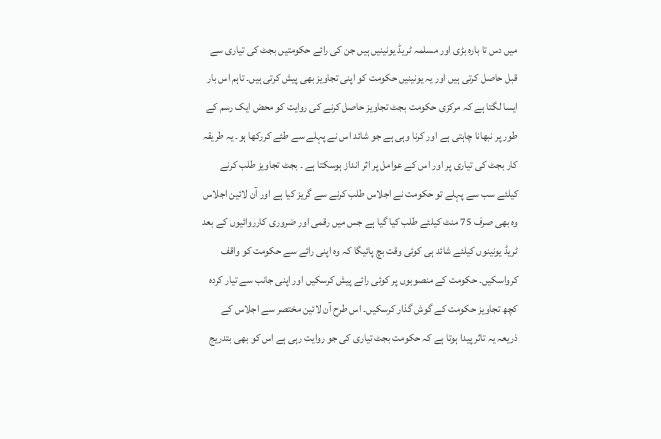میں دس تا بارہ بڑی اور مسلمہ ٹریڈ یونینیں ہیں جن کی رائے حکومتیں بجٹ کی تیاری سے قبل حاصل کرتی ہیں اور یہ یونینیں حکومت کو اپنی تجاویز بھی پیش کرتی ہیں۔ تاہم اس بار ایسا لگتا ہے کہ مرکزی حکومت بجٹ تجاویز حاصل کرنے کی روایت کو محض ایک رسم کے طور پر نبھانا چاہتی ہے اور کرنا وہی ہے جو شائد اس نے پہلے سے طئے کررکھا ہو۔ یہ طریقہ کار بجٹ کی تیاری پر اور اس کے عوامل پر اثر انداز ہوسکتا ہے ۔ بجٹ تجاویز طلب کرنے کیلئے سب سے پہلے تو حکومت نے اجلاس طلب کرنے سے گریز کیا ہے اور آن لائین اجلاس وہ بھی صرف 75 منٹ کیلئے طلب کیا گیا ہے جس میں رقمی اور ضروری کارروائیوں کے بعد ٹریڈ یونینوں کیلئے شائد ہی کوئی وقت بچ پائیگا کہ وہ اپنی رائے سے حکومت کو واقف کرواسکیں۔ حکومت کے منصوبوں پر کوئی رائے پیش کرسکیں اور اپنی جانب سے تیار کردہ کچھ تجاویز حکومت کے گوش گذار کرسکیں۔ اس طرح آن لائین مختصر سے اجلاس کے ذریعہ یہ تاثر پیدا ہوتا ہے کہ حکومت بجٹ تیاری کی جو روایت رہی ہے اس کو بھی بتدریج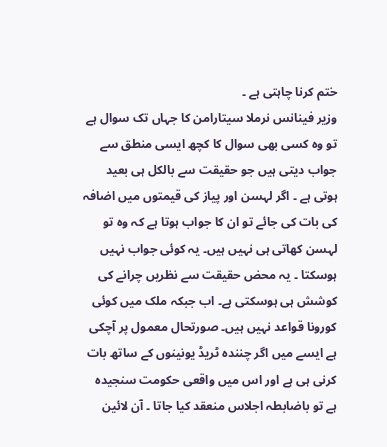ختم کرنا چاہتی ہے ۔
وزیر فینانس نرملا سیتارامن کا جہاں تک سوال ہے تو وہ کسی بھی سوال کا کچھ ایسی منطق سے جواب دیتی ہیں جو حقیقت سے بالکل ہی بعید ہوتی ہے ۔ اگر لہسن اور پیاز کی قیمتوں میں اضافہ کی بات کی جائے تو ان کا جواب ہوتا ہے کہ وہ تو لہسن کھاتی ہی نہیں ہیں۔ یہ کوئی جواب نہیں ہوسکتا ۔ یہ محض حقیقت سے نظریں چرانے کی کوشش ہی ہوسکتی ہے۔ اب جبکہ ملک میں کوئی کورونا قواعد نہیں ہیں۔ صورتحال معمول پر آچکی ہے ایسے میں اگر چنندہ ٹریڈ یونینوں کے ساتھ بات کرنی ہی ہے اور اس میں واقعی حکومت سنجیدہ ہے تو باضابطہ اجلاس منعقد کیا جاتا ۔ آن لائین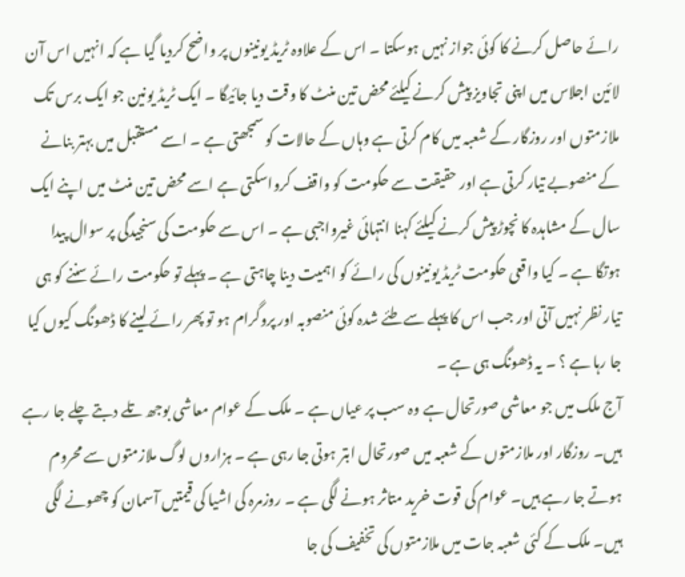رائے حاصل کرنے کا کوئی جواز نہیں ہوسکتا ۔ اس کے علاوہ ٹریڈ یونینوں پر واضح کردیا گیا ہے کہ انہیں اس آن لائین اجلاس میں اپنی تجاویز پیش کرنے کیلئے محض تین منٹ کا وقت دیا جائیگا ۔ ایک ٹریڈ یونین جو ایک برس تک ملازمتوں اور روزگار کے شعبہ میں کام کرتی ہے وہاں کے حالات کو سمجھتی ہے ۔ اسے مستقبل میں بہتر بنانے کے منصوبے تیار کرتی ہے اور حقیقت سے حکومت کو واقف کرواسکتی ہے اسے محض تین منٹ میں اپنے ایک سال کے مشاہدہ کا نچوڑ پیش کرنے کیلئے کہنا انتہائی غیرواجبی ہے ۔ اس سے حکومت کی سنجیدگی پر سوال پیدا ہوتگا ہے ۔ کیا واقعی حکومت ٹریڈ یونینوں کی رائے کو اہمیت دینا چاہتی ہے ۔ پہلے تو حکومت رائے سننے کو ہی تیار نظر نہیں آتی اور جب اس کا پہلے سے طئے شدہ کوئی منصوبہ اور پروگرام ہو تو پھر رائے لینے کا ڈھونگ کیوں کیا جا رہا ہے ؟ ۔ یہ ڈھونگ ہی ہے ۔
آج ملک میں جو معاشی صورتحال ہے وہ سب پر عیاں ہے ۔ ملک کے عوام معاشی بوجھ تلے دبتے چلے جا رہے ہیں۔ روزگار اور ملازمتوں کے شعبہ میں صورتحال ابتر ہوتی جا رہی ہے ۔ ہزاروں لوگ ملازمتوں سے محروم ہوتے جا رہے ہیں۔ عوام کی قوت خرید متاثر ہونے لگی ہے ۔ روزمرہ کی اشیا کی قیمتیں آسمان کو چھونے لگی ہیں۔ ملک کے کئی شعبہ جات میں ملازمتوں کی تخفیف کی جا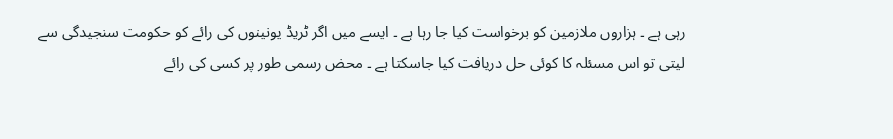رہی ہے ۔ ہزاروں ملازمین کو برخواست کیا جا رہا ہے ۔ ایسے میں اگر ٹریڈ یونینوں کی رائے کو حکومت سنجیدگی سے لیتی تو اس مسئلہ کا کوئی حل دریافت کیا جاسکتا ہے ۔ محض رسمی طور پر کسی کی رائے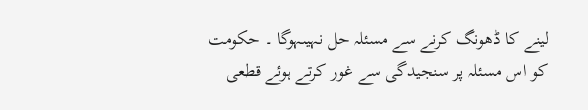لینے کا ڈھونگ کرنے سے مسئلہ حل نہیںہوگا ۔ حکومت کو اس مسئلہ پر سنجیدگی سے غور کرتے ہوئے قطعی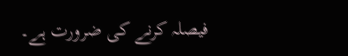فیصلہ کرنے کی ضرورت ہے۔